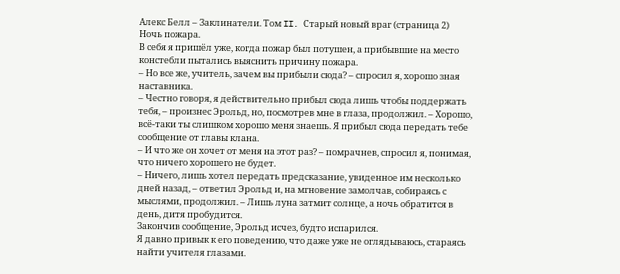Алекс Белл – Заклинатели. Том II. Старый новый враг (страница 2)
Ночь пожара.
В себя я пришёл уже, когда пожар был потушен, а прибывшие на место констебли пытались выяснить причину пожара.
– Но все же, учитель, зачем вы прибыли сюда? – спросил я, хорошо зная наставника.
– Честно говоря, я действительно прибыл сюда лишь чтобы поддержать тебя, – произнес Эрольд, но, посмотрев мне в глаза, продолжил. – Хорошо, всё-таки ты слишком хорошо меня знаешь. Я прибыл сюда передать тебе сообщение от главы клана.
– И что же он хочет от меня на этот раз? – помрачнев, спросил я, понимая, что ничего хорошего не будет.
– Ничего, лишь хотел передать предсказание, увиденное им несколько дней назад, – ответил Эрольд и, на мгновение замолчав, собираясь с мыслями, продолжил. – Лишь луна затмит солнце, а ночь обратится в день, дитя пробудится.
Закончив сообщение, Эрольд исчез, будто испарился.
Я давно привык к его поведению, что даже уже не оглядываюсь, стараясь найти учителя глазами.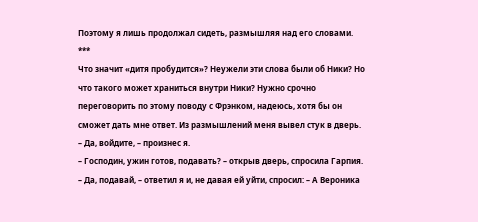Поэтому я лишь продолжал сидеть, размышляя над его словами.
***
Что значит «дитя пробудится»? Неужели эти слова были об Ники? Но что такого может храниться внутри Ники? Нужно срочно переговорить по этому поводу с Фрэнком, надеюсь, хотя бы он сможет дать мне ответ. Из размышлений меня вывел стук в дверь.
– Да, войдите, – произнес я.
– Господин, ужин готов, подавать? – открыв дверь, спросила Гарпия.
– Да, подавай, – ответил я и, не давая ей уйти, спросил: – А Вероника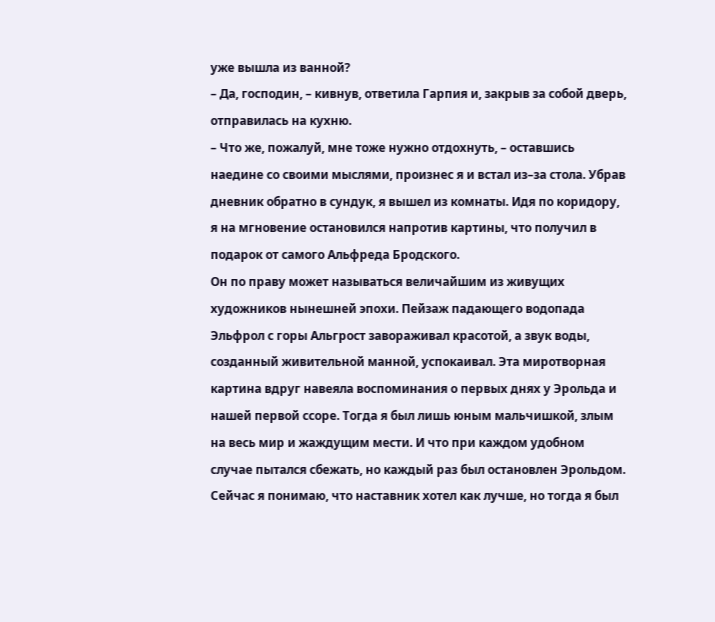уже вышла из ванной?
– Да, господин, – кивнув, ответила Гарпия и, закрыв за собой дверь, отправилась на кухню.
– Что же, пожалуй, мне тоже нужно отдохнуть, – оставшись наедине со своими мыслями, произнес я и встал из–за стола. Убрав дневник обратно в сундук, я вышел из комнаты. Идя по коридору, я на мгновение остановился напротив картины, что получил в подарок от самого Альфреда Бродского.
Он по праву может называться величайшим из живущих художников нынешней эпохи. Пейзаж падающего водопада Эльфрол с горы Альгрост завораживал красотой, а звук воды, созданный живительной манной, успокаивал. Эта миротворная картина вдруг навеяла воспоминания о первых днях у Эрольда и нашей первой ссоре. Тогда я был лишь юным мальчишкой, злым на весь мир и жаждущим мести. И что при каждом удобном случае пытался сбежать, но каждый раз был остановлен Эрольдом. Сейчас я понимаю, что наставник хотел как лучше, но тогда я был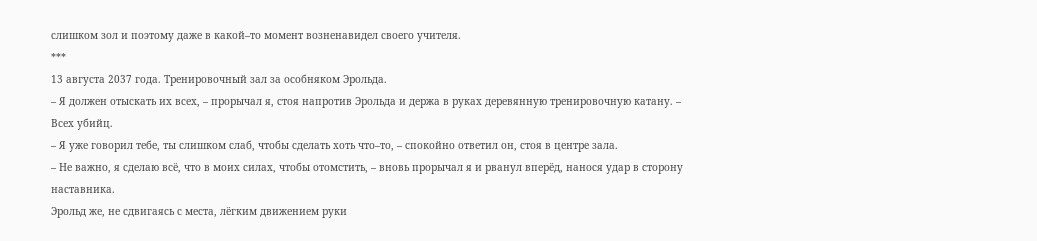слишком зол и поэтому даже в какой–то момент возненавидел своего учителя.
***
13 августа 2037 года. Тренировочный зал за особняком Эрольда.
– Я должен отыскать их всех, – прорычал я, стоя напротив Эрольда и держа в руках деревянную тренировочную катану. – Всех убийц.
– Я уже говорил тебе, ты слишком слаб, чтобы сделать хоть что–то, – спокойно ответил он, стоя в центре зала.
– Не важно, я сделаю всё, что в моих силах, чтобы отомстить, – вновь прорычал я и рванул вперёд, нанося удар в сторону наставника.
Эрольд же, не сдвигаясь с места, лёгким движением руки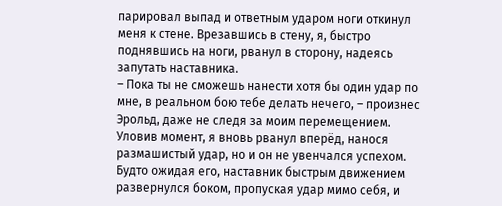парировал выпад и ответным ударом ноги откинул меня к стене. Врезавшись в стену, я, быстро поднявшись на ноги, рванул в сторону, надеясь запутать наставника.
– Пока ты не сможешь нанести хотя бы один удар по мне, в реальном бою тебе делать нечего, – произнес Эрольд, даже не следя за моим перемещением.
Уловив момент, я вновь рванул вперёд, нанося размашистый удар, но и он не увенчался успехом. Будто ожидая его, наставник быстрым движением развернулся боком, пропуская удар мимо себя, и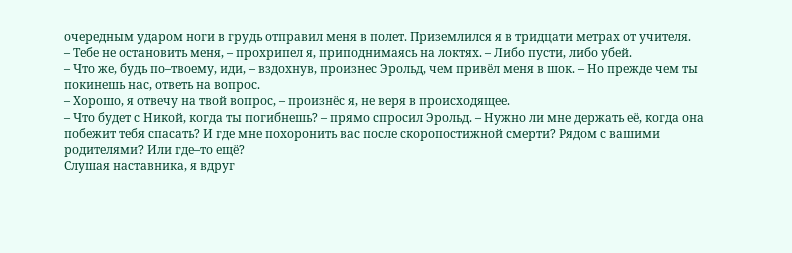очередным ударом ноги в грудь отправил меня в полет. Приземлился я в тридцати метрах от учителя.
– Тебе не остановить меня, – прохрипел я, приподнимаясь на локтях. – Либо пусти, либо убей.
– Что же, будь по–твоему, иди, – вздохнув, произнес Эрольд, чем привёл меня в шок. – Но прежде чем ты покинешь нас, ответь на вопрос.
– Хорошо, я отвечу на твой вопрос, – произнёс я, не веря в происходящее.
– Что будет с Никой, когда ты погибнешь? – прямо спросил Эрольд. – Нужно ли мне держать её, когда она побежит тебя спасать? И где мне похоронить вас после скоропостижной смерти? Рядом с вашими родителями? Или где–то ещё?
Слушая наставника, я вдруг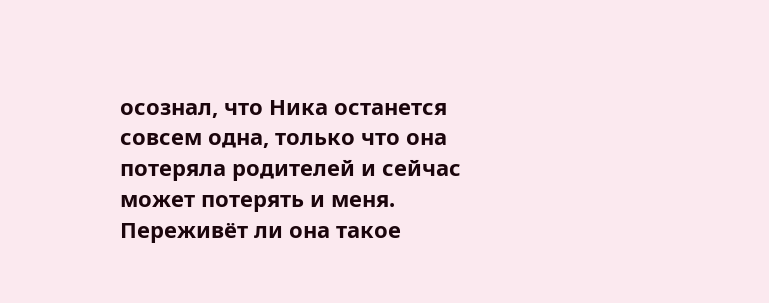осознал, что Ника останется совсем одна, только что она потеряла родителей и сейчас может потерять и меня. Переживёт ли она такое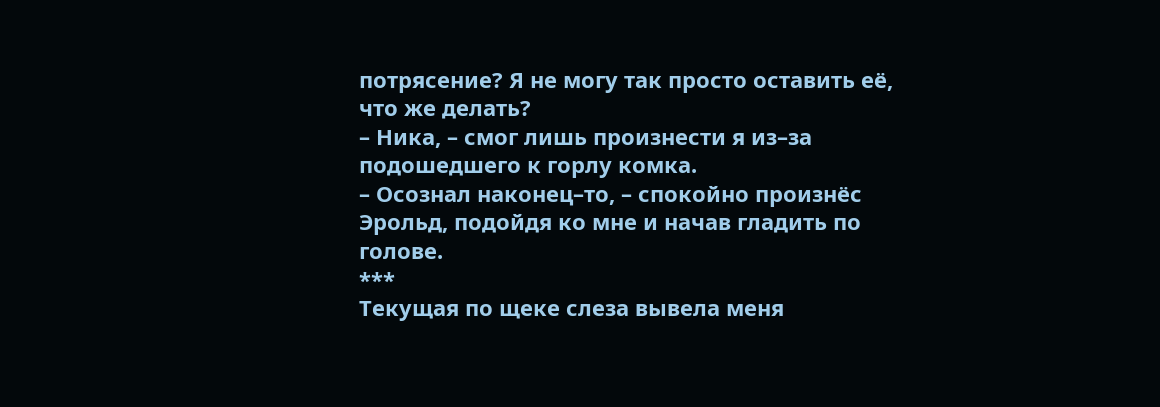потрясение? Я не могу так просто оставить её, что же делать?
– Ника, – смог лишь произнести я из–за подошедшего к горлу комка.
– Осознал наконец–то, – спокойно произнёс Эрольд, подойдя ко мне и начав гладить по голове.
***
Текущая по щеке слеза вывела меня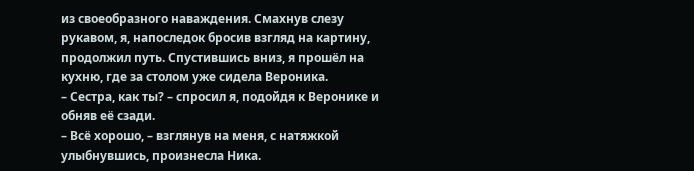из своеобразного наваждения. Смахнув слезу рукавом, я, напоследок бросив взгляд на картину, продолжил путь. Спустившись вниз, я прошёл на кухню, где за столом уже сидела Вероника.
– Сестра, как ты? – спросил я, подойдя к Веронике и обняв её сзади.
– Всё хорошо, – взглянув на меня, с натяжкой улыбнувшись, произнесла Ника.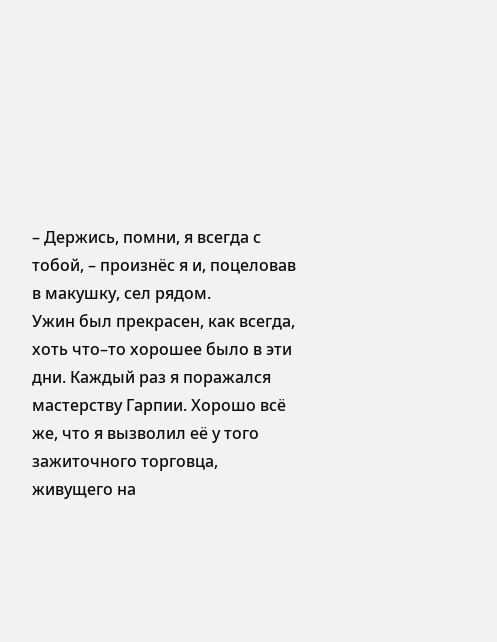– Держись, помни, я всегда с тобой, – произнёс я и, поцеловав в макушку, сел рядом.
Ужин был прекрасен, как всегда, хоть что–то хорошее было в эти дни. Каждый раз я поражался мастерству Гарпии. Хорошо всё же, что я вызволил её у того зажиточного торговца, живущего на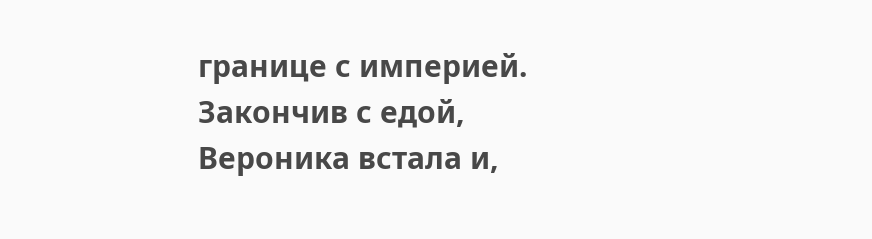границе с империей.
Закончив с едой, Вероника встала и,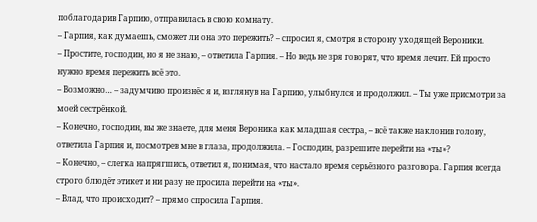поблагодарив Гарпию, отправилась в свою комнату.
– Гарпия, как думаешь, сможет ли она это пережить? – спросил я, смотря в сторону уходящей Вероники.
– Простите, господин, но я не знаю, – ответила Гарпия. – Но ведь не зря говорят, что время лечит. Ей просто нужно время пережить всё это.
– Возможно… – задумчиво произнёс я и, взглянув на Гарпию, улыбнулся и продолжил. – Ты уже присмотри за моей сестрёнкой.
– Конечно, господин, вы же знаете, для меня Вероника как младшая сестра, – всё также наклонив голову, ответила Гарпия и, посмотрев мне в глаза, продолжила. – Господин, разрешите перейти на «ты»?
– Конечно, – слегка напрягшись, ответил я, понимая, что настало время серьёзного разговора. Гарпия всегда строго блюдёт этикет и ни разу не просила перейти на «ты».
– Влад, что происходит? – прямо спросила Гарпия.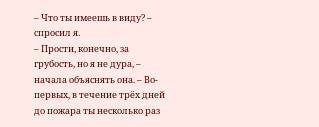– Что ты имеешь в виду? – спросил я.
– Прости, конечно, за грубость, но я не дура, – начала объяснять она. – Во-первых, в течение трёх дней до пожара ты несколько раз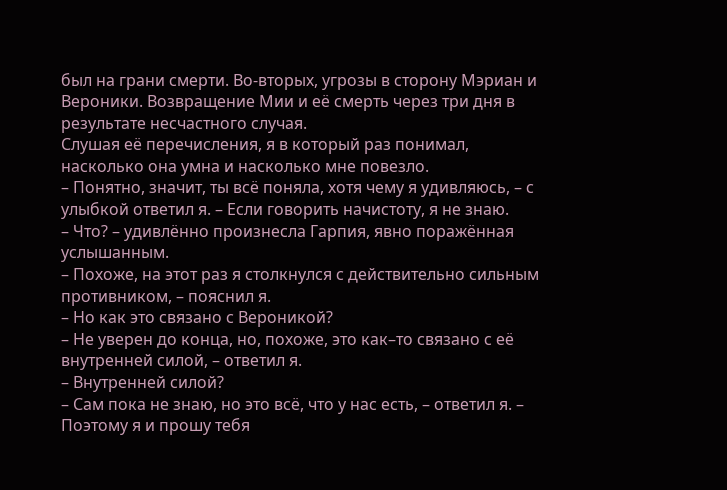был на грани смерти. Во-вторых, угрозы в сторону Мэриан и Вероники. Возвращение Мии и её смерть через три дня в результате несчастного случая.
Слушая её перечисления, я в который раз понимал, насколько она умна и насколько мне повезло.
– Понятно, значит, ты всё поняла, хотя чему я удивляюсь, – с улыбкой ответил я. – Если говорить начистоту, я не знаю.
– Что? – удивлённо произнесла Гарпия, явно поражённая услышанным.
– Похоже, на этот раз я столкнулся с действительно сильным противником, – пояснил я.
– Но как это связано с Вероникой?
– Не уверен до конца, но, похоже, это как–то связано с её внутренней силой, – ответил я.
– Внутренней силой?
– Сам пока не знаю, но это всё, что у нас есть, – ответил я. – Поэтому я и прошу тебя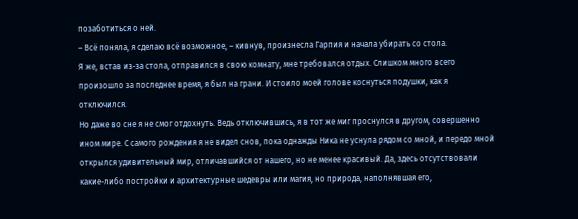позаботиться о ней.
– Всё поняла, я сделаю всё возможное, – кивнув, произнесла Гарпия и начала убирать со стола.
Я же, встав из-за стола, отправился в свою комнату, мне требовался отдых. Слишком много всего произошло за последнее время, я был на грани. И стоило моей голове коснуться подушки, как я отключился.
Но даже во сне я не смог отдохнуть. Ведь отключившись, я в тот же миг проснулся в другом, совершенно ином мире. С самого рождения я не видел снов, пока однажды Ника не уснула рядом со мной, и передо мной открылся удивительный мир, отличавшийся от нашего, но не менее красивый. Да, здесь отсутствовали какие-либо постройки и архитектурные шедевры или магия, но природа, наполнявшая его,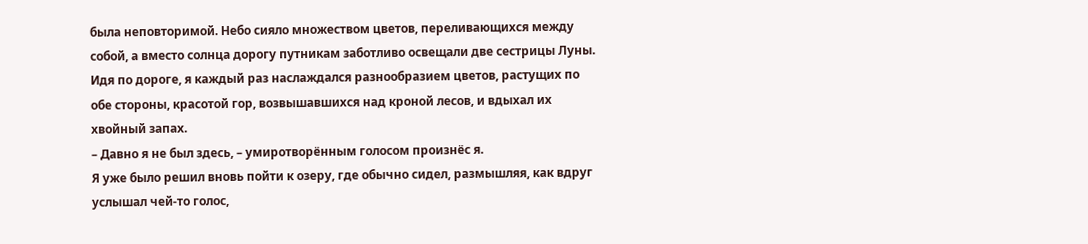была неповторимой. Небо сияло множеством цветов, переливающихся между собой, а вместо солнца дорогу путникам заботливо освещали две сестрицы Луны. Идя по дороге, я каждый раз наслаждался разнообразием цветов, растущих по обе стороны, красотой гор, возвышавшихся над кроной лесов, и вдыхал их хвойный запах.
– Давно я не был здесь, – умиротворённым голосом произнёс я.
Я уже было решил вновь пойти к озеру, где обычно сидел, размышляя, как вдруг услышал чей-то голос,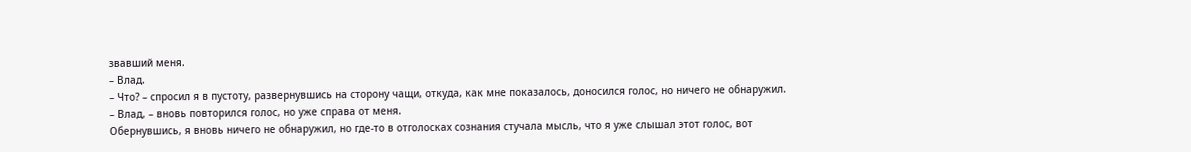звавший меня.
– Влад.
– Что? – спросил я в пустоту, развернувшись на сторону чащи, откуда, как мне показалось, доносился голос, но ничего не обнаружил.
– Влад, – вновь повторился голос, но уже справа от меня.
Обернувшись, я вновь ничего не обнаружил, но где-то в отголосках сознания стучала мысль, что я уже слышал этот голос, вот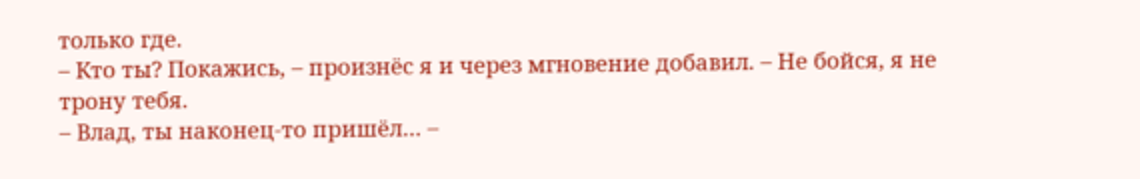только где.
– Кто ты? Покажись, – произнёс я и через мгновение добавил. – Не бойся, я не трону тебя.
– Влад, ты наконец-то пришёл… –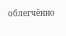облегчённо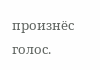произнёс голос.